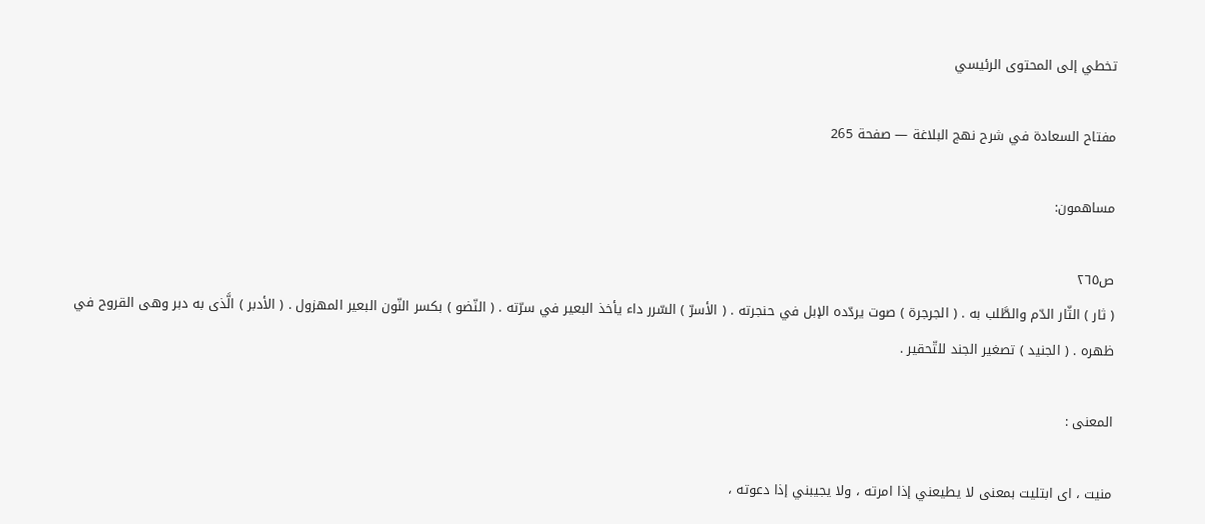تخطي إلى المحتوى الرئيسي

مفتاح السعادة في شرح نهج البلاغة — صفحة 265

مساهمون:

ص٢٦٥
( ثار ) الثّار الدّم والطَّلب به . ( الجرجرة ) صوت يردّده الإبل في حنجرته . ( الأسرّ ) السّرر داء يأخذ البعير في سرّته . ( النّضو ) بكسر النّون البعير المهزول . ( الأدبر ) الَّذى به دبر وهى القروح في ظهره . ( الجنيد ) تصغير الجند للتّحقير .

المعنى :

منيت ، اى ابتليت بمعنى لا يطيعني إذا امرته ، ولا يجيبني إذا دعوته ،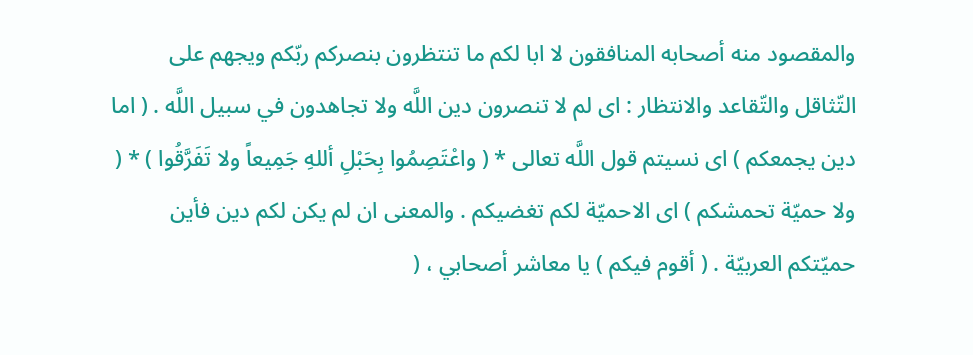والمقصود منه أصحابه المنافقون لا ابا لكم ما تنتظرون بنصركم ربّكم ويجهم على التّثاقل والتّقاعد والانتظار : اى لم لا تنصرون دين اللَّه ولا تجاهدون في سبيل اللَّه . ( اما دين يجمعكم ) اى نسيتم قول اللَّه تعالى * ( واعْتَصِمُوا بِحَبْلِ أللهِ جَمِيعاً ولا تَفَرَّقُوا ) * ( ولا حميّة تحمشكم ) اى الاحميّة لكم تغضيكم . والمعنى ان لم يكن لكم دين فأين حميّتكم العربيّة . ( أقوم فيكم ) يا معاشر أصحابي ، (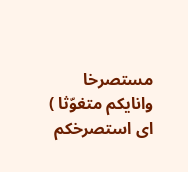مستصرخا وانايكم متغوّثا ) اى استصرخكم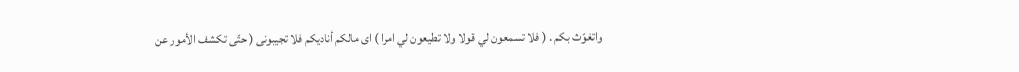واتغوّث بكم . ( فلا تسمعون لي قولا ولا تطيعون لي امرا ) اى مالكم أناديكم فلا تجيبونى ( حتّى تكشف الأمور عن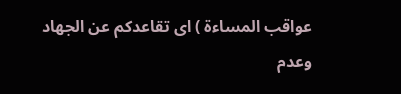عواقب المساءة ) اى تقاعدكم عن الجهاد وعدم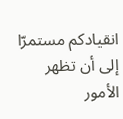انقيادكم مستمرّا إلى أن تظهر الأمور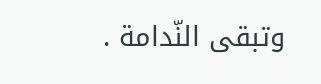وتبقى النّدامة .